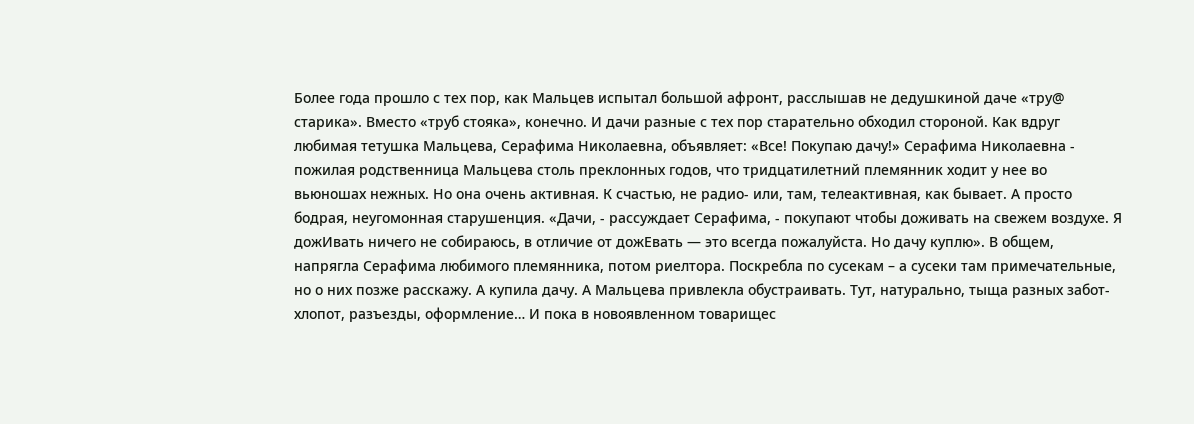Более года прошло с тех пор, как Мальцев испытал большой афронт, расслышав не дедушкиной даче «тру@ старика». Вместо «труб стояка», конечно. И дачи разные с тех пор старательно обходил стороной. Как вдруг любимая тетушка Мальцева, Серафима Николаевна, объявляет: «Все! Покупаю дачу!» Серафима Николаевна - пожилая родственница Мальцева столь преклонных годов, что тридцатилетний племянник ходит у нее во вьюношах нежных. Но она очень активная. К счастью, не радио- или, там, телеактивная, как бывает. А просто бодрая, неугомонная старушенция. «Дачи, - рассуждает Серафима, - покупают чтобы доживать на свежем воздухе. Я дожИвать ничего не собираюсь, в отличие от дожЕвать — это всегда пожалуйста. Но дачу куплю». В общем, напрягла Серафима любимого племянника, потом риелтора. Поскребла по сусекам – а сусеки там примечательные, но о них позже расскажу. А купила дачу. А Мальцева привлекла обустраивать. Тут, натурально, тыща разных забот-хлопот, разъезды, оформление… И пока в новоявленном товарищес